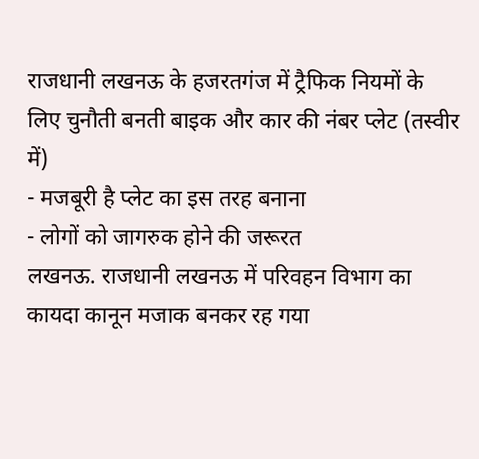राजधानी लखनऊ के हजरतगंज में ट्रैफिक नियमों के लिए चुनौती बनती बाइक और कार की नंबर प्लेट (तस्वीर में)
- मजबूरी है प्लेट का इस तरह बनाना
- लोगों को जागरुक होने की जरूरत
लखनऊ. राजधानी लखनऊ में परिवहन विभाग का कायदा कानून मजाक बनकर रह गया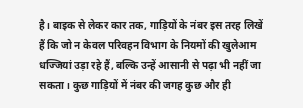है। बाइक से लेकर कार तक, गाड़ियों के नंबर इस तरह लिखें हैं कि जो न केवल परिवहन विभाग के नियमों की खुलेआम धज्जियां उड़ा रहे हैं, बल्कि उन्हें आसानी से पढ़ा भी नहीं जा सकता। कुछ गाड़ियों में नंबर की जगह कुछ और ही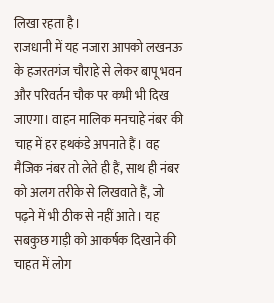लिखा रहता है।
राजधानी में यह नजारा आपको लखनऊ के हजरतगंज चौराहे से लेकर बापू भवन और परिवर्तन चौक पर कभी भी दिख जाएगा। वाहन मालिक मनचाहे नंबर की चाह में हर हथकंडे अपनाते हैं। वह मैजिक नंबर तो लेते ही हैं, साथ ही नंबर को अलग तरीके से लिखवाते हैं, जो पढ़ने में भी ठीक से नहीं आते। यह सबकुछ गाड़ी को आकर्षक दिखाने की चाहत में लोग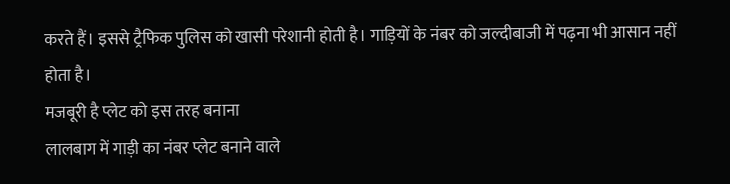करते हैं। इससे ट्रैफिक पुलिस को खासी परेशानी होती है। गाड़ियों के नंबर को जल्दीबाजी में पढ़ना भी आसान नहीं होता है।
मजबूरी है प्लेट को इस तरह बनाना
लालबाग में गाड़ी का नंबर प्लेट बनाने वाले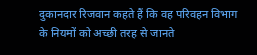दुकानदार रिजवान कहते हैं कि वह परिवहन विभाग के नियमों को अच्छी तरह से जानते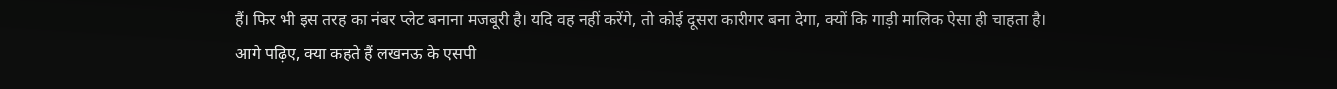हैं। फिर भी इस तरह का नंबर प्लेट बनाना मजबूरी है। यदि वह नहीं करेंगे, तो कोई दूसरा कारीगर बना देगा, क्यों कि गाड़ी मालिक ऐसा ही चाहता है।
आगे पढ़िए, क्या कहते हैं लखनऊ के एसपी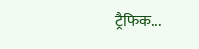ट्रैफिक...